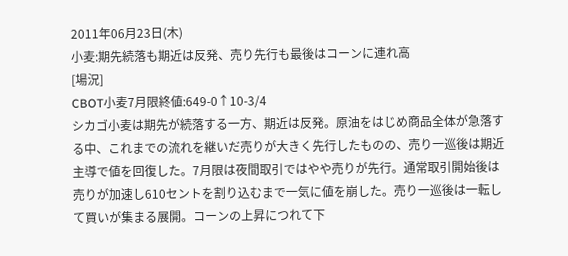2011年06月23日(木)
小麦:期先続落も期近は反発、売り先行も最後はコーンに連れ高
[場況]
CBOT小麦7月限終値:649-0↑10-3/4
シカゴ小麦は期先が続落する一方、期近は反発。原油をはじめ商品全体が急落する中、これまでの流れを継いだ売りが大きく先行したものの、売り一巡後は期近主導で値を回復した。7月限は夜間取引ではやや売りが先行。通常取引開始後は売りが加速し610セントを割り込むまで一気に値を崩した。売り一巡後は一転して買いが集まる展開。コーンの上昇につれて下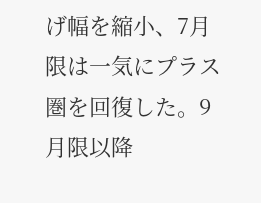げ幅を縮小、7月限は一気にプラス圏を回復した。9月限以降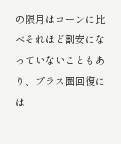の限月はコーンに比べそれほど割安になっていないこともあり、プラス圏回復には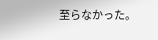至らなかった。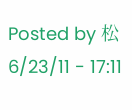Posted by 松 6/23/11 - 17:11